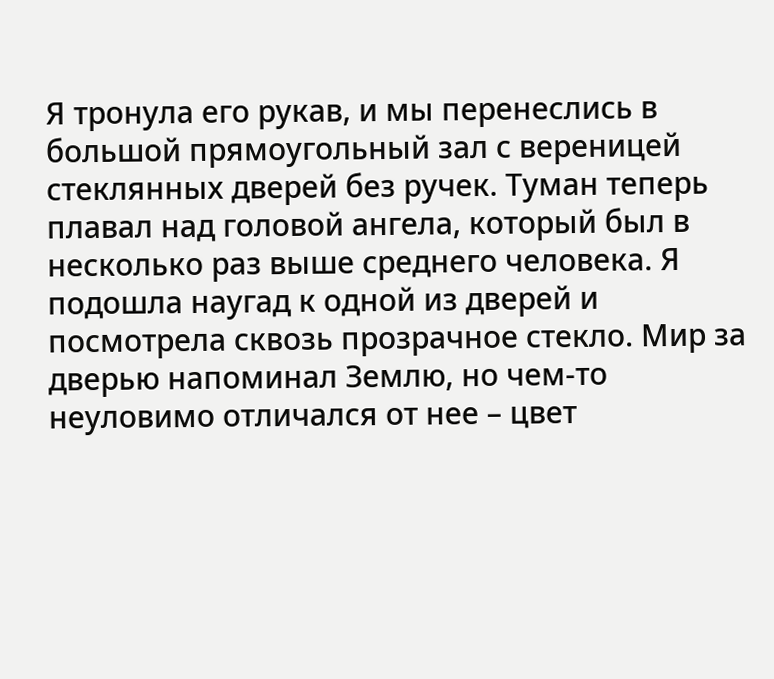Я тронула его рукав, и мы перенеслись в большой прямоугольный зал с вереницей стеклянных дверей без ручек. Туман теперь плавал над головой ангела, который был в несколько раз выше среднего человека. Я подошла наугад к одной из дверей и посмотрела сквозь прозрачное стекло. Мир за дверью напоминал Землю, но чем-то неуловимо отличался от нее – цвет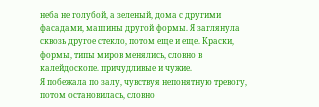неба не голубой, а зеленый, дома с другими фасадами, машины другой формы. Я заглянула сквозь другое стекло, потом еще и еще. Краски, формы, типы миров менялись, словно в калейдоскопе. причудливые и чужие.
Я побежала по залу, чувствуя непонятную тревогу, потом остановилась, словно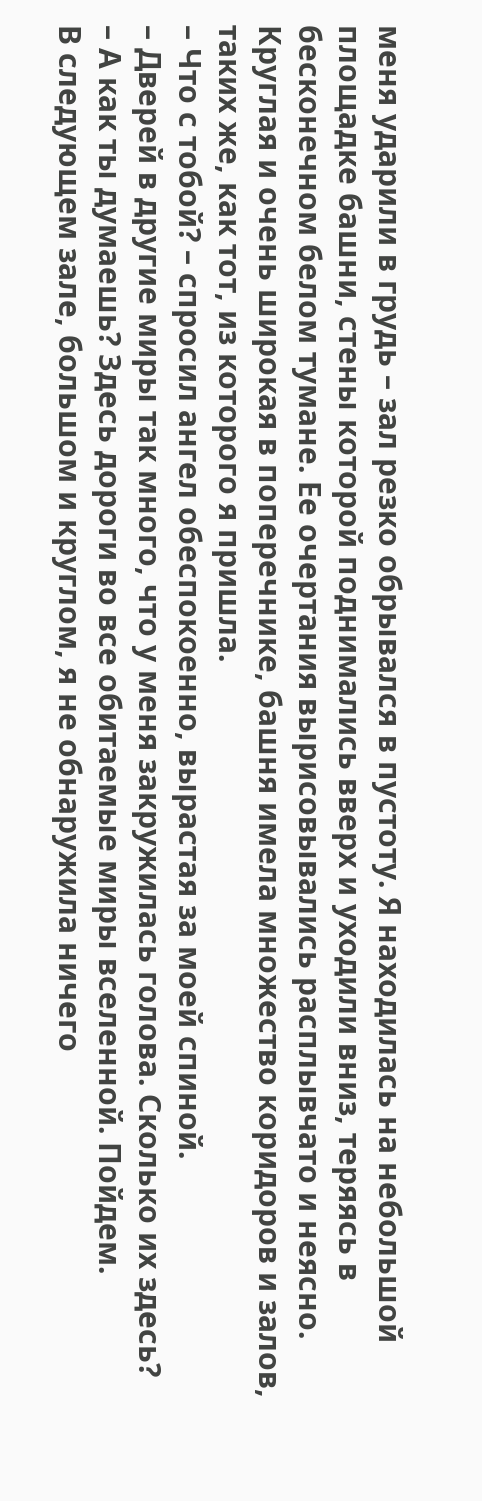меня ударили в грудь – зал резко обрывался в пустоту. Я находилась на небольшой площадке башни, стены которой поднимались вверх и уходили вниз, теряясь в бесконечном белом тумане. Ее очертания вырисовывались расплывчато и неясно. Круглая и очень широкая в поперечнике, башня имела множество коридоров и залов, таких же, как тот, из которого я пришла.
– Что с тобой? – спросил ангел обеспокоенно, вырастая за моей спиной.
– Дверей в другие миры так много, что у меня закружилась голова. Сколько их здесь?
– А как ты думаешь? Здесь дороги во все обитаемые миры вселенной. Пойдем.
В следующем зале, большом и круглом, я не обнаружила ничего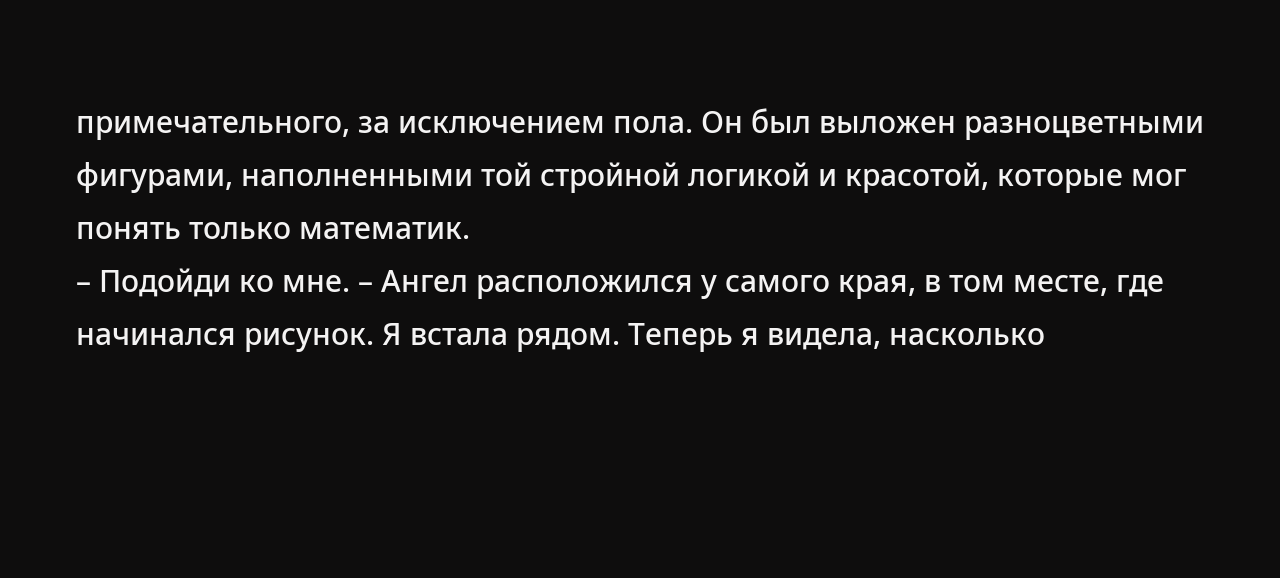примечательного, за исключением пола. Он был выложен разноцветными фигурами, наполненными той стройной логикой и красотой, которые мог понять только математик.
– Подойди ко мне. – Ангел расположился у самого края, в том месте, где начинался рисунок. Я встала рядом. Теперь я видела, насколько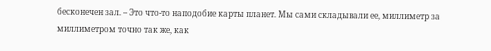бесконечен зал. – Это что-то наподобие карты планет. Мы сами складывали ее, миллиметр за миллиметром точно так же, как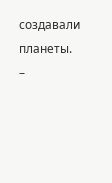создавали планеты.
–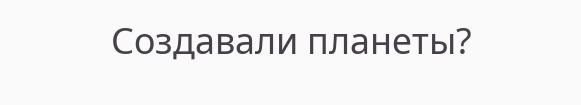Создавали планеты?